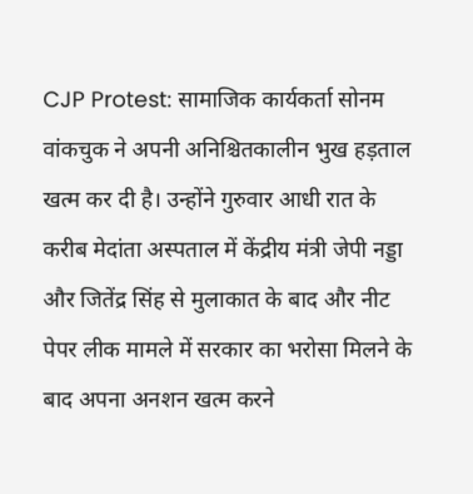CJP Protest: सामाजिक कार्यकर्ता सोनम वांकचुक ने अपनी अनिश्चितकालीन भुख हड़ताल खत्म कर दी है। उन्होंने गुरुवार आधी रात के करीब मेदांता अस्पताल में केंद्रीय मंत्री जेपी नड्डा और जितेंद्र सिंह से मुलाकात के बाद और नीट पेपर लीक मामले में सरकार का भरोसा मिलने के बाद अपना अनशन खत्म करने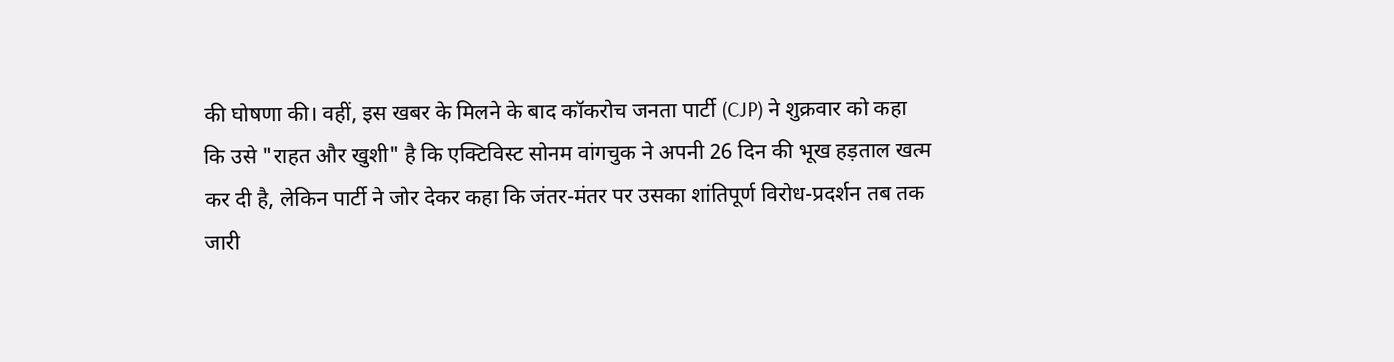की घोषणा की। वहीं, इस खबर के मिलने के बाद कॉकरोच जनता पार्टी (CJP) ने शुक्रवार को कहा कि उसे "राहत और खुशी" है कि एक्टिविस्ट सोनम वांगचुक ने अपनी 26 दिन की भूख हड़ताल खत्म कर दी है, लेकिन पार्टी ने जोर देकर कहा कि जंतर-मंतर पर उसका शांतिपूर्ण विरोध-प्रदर्शन तब तक जारी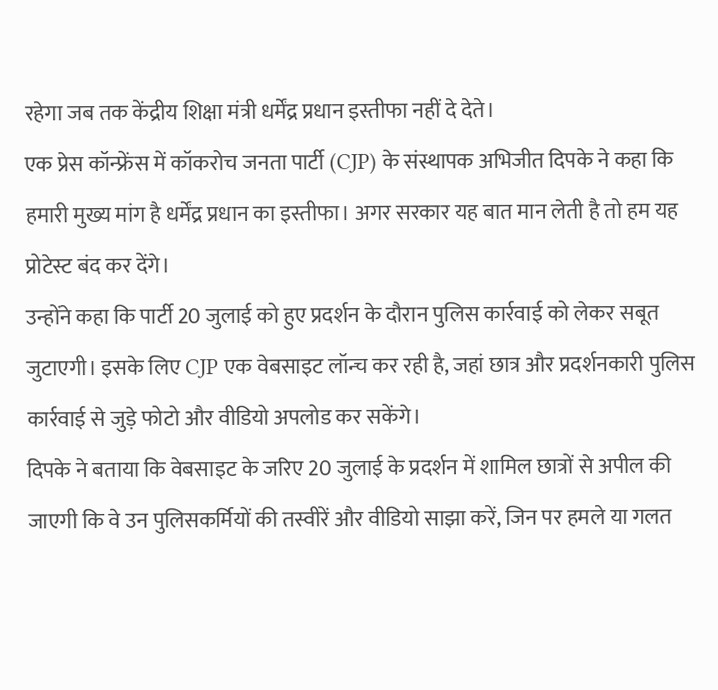रहेगा जब तक केंद्रीय शिक्षा मंत्री धर्मेंद्र प्रधान इस्तीफा नहीं दे देते।
एक प्रेस कॉन्फ्रेंस में कॉकरोच जनता पार्टी (CJP) के संस्थापक अभिजीत दिपके ने कहा कि हमारी मुख्य मांग है धर्मेंद्र प्रधान का इस्तीफा। अगर सरकार यह बात मान लेती है तो हम यह प्रोटेस्ट बंद कर देंगे।
उन्होंने कहा कि पार्टी 20 जुलाई को हुए प्रदर्शन के दौरान पुलिस कार्रवाई को लेकर सबूत जुटाएगी। इसके लिए CJP एक वेबसाइट लॉन्च कर रही है, जहां छात्र और प्रदर्शनकारी पुलिस कार्रवाई से जुड़े फोटो और वीडियो अपलोड कर सकेंगे।
दिपके ने बताया कि वेबसाइट के जरिए 20 जुलाई के प्रदर्शन में शामिल छात्रों से अपील की जाएगी कि वे उन पुलिसकर्मियों की तस्वीरें और वीडियो साझा करें, जिन पर हमले या गलत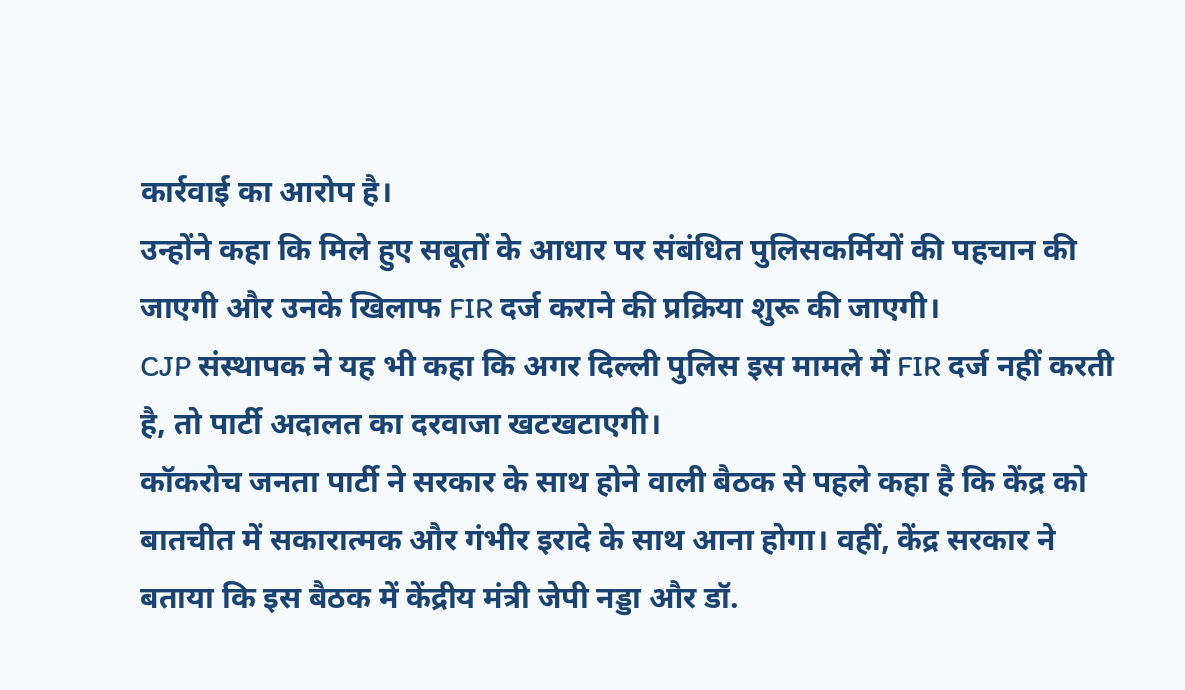कार्रवाई का आरोप है।
उन्होंने कहा कि मिले हुए सबूतों के आधार पर संबंधित पुलिसकर्मियों की पहचान की जाएगी और उनके खिलाफ FIR दर्ज कराने की प्रक्रिया शुरू की जाएगी।
CJP संस्थापक ने यह भी कहा कि अगर दिल्ली पुलिस इस मामले में FIR दर्ज नहीं करती है, तो पार्टी अदालत का दरवाजा खटखटाएगी।
कॉकरोच जनता पार्टी ने सरकार के साथ होने वाली बैठक से पहले कहा है कि केंद्र को बातचीत में सकारात्मक और गंभीर इरादे के साथ आना होगा। वहीं, केंद्र सरकार ने बताया कि इस बैठक में केंद्रीय मंत्री जेपी नड्डा और डॉ.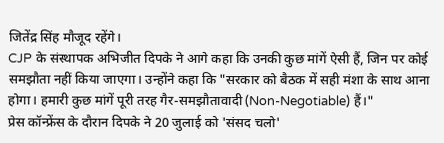जितेंद्र सिंह मौजूद रहेंगे।
CJP के संस्थापक अभिजीत दिपके ने आगे कहा कि उनकी कुछ मांगें ऐसी हैं, जिन पर कोई समझौता नहीं किया जाएगा। उन्होंने कहा कि "सरकार को बैठक में सही मंशा के साथ आना होगा। हमारी कुछ मांगें पूरी तरह गैर-समझौतावादी (Non-Negotiable) हैं।"
प्रेस कॉन्फ्रेंस के दौरान दिपके ने 20 जुलाई को 'संसद चलो'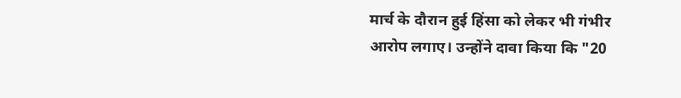मार्च के दौरान हुई हिंसा को लेकर भी गंभीर आरोप लगाए। उन्होंने दावा किया कि "20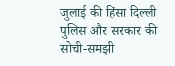जुलाई की हिंसा दिल्ली पुलिस और सरकार की सोची-समझी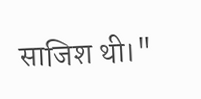साजिश थी।"